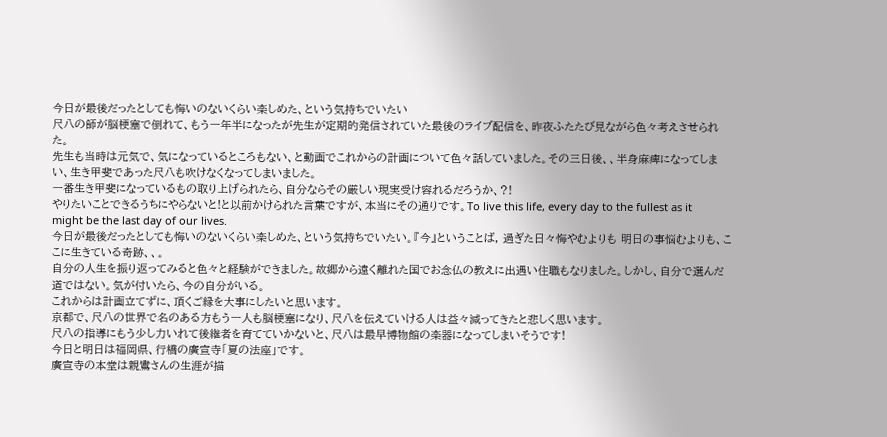今日が最後だったとしても悔いのないくらい楽しめた、という気持ちでいたい
尺八の師が脳梗塞で倒れて、もう一年半になったが先生が定期的発信されていた最後のライブ配信を、昨夜ふたたび見ながら色々考えさせられた。
先生も当時は元気で、気になっているところもない、と動画でこれからの計画について色々話していました。その三日後、、半身麻痺になってしまい、生き甲斐であった尺八も吹けなくなってしまいました。
一番生き甲斐になっているもの取り上げられたら、自分ならその厳しい現実受け容れるだろうか、?!
やりたいことできるうちにやらないと!と以前かけられた言葉ですが、本当にその通りです。To live this life, every day to the fullest as it might be the last day of our lives.
今日が最後だったとしても悔いのないくらい楽しめた、という気持ちでいたい。『今』ということば, 過ぎた日々悔やむよりも 明日の事悩むよりも、ここに生きている奇跡、、。
自分の人生を振り返ってみると色々と経験ができました。故郷から遠く離れた国でお念仏の教えに出遇い住職もなりました。しかし、自分で選んだ道ではない。気が付いたら、今の自分がいる。
これからは計画立てずに、頂くご縁を大事にしたいと思います。
京都で、尺八の世界で名のある方もう一人も脳梗塞になり、尺八を伝えていける人は益々減ってきたと悲しく思います。
尺八の指導にもう少し力いれて後継者を育てていかないと、尺八は最早博物館の楽器になってしまいそうです!
今日と明日は福岡県、行橋の廣宣寺「夏の法座」です。
廣宣寺の本堂は親鸞さんの生涯が描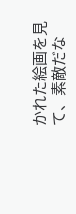かれた絵画を見て、素敵だな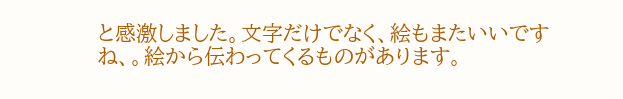と感激しました。文字だけでなく、絵もまたいいですね、。絵から伝わってくるものがあります。